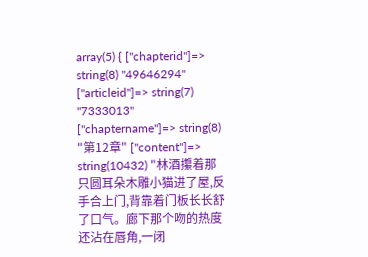array(5) { ["chapterid"]=> string(8) "49646294" ["articleid"]=> string(7) "7333013" ["chaptername"]=> string(8) "第12章" ["content"]=> string(10432) "林酒攥着那只圆耳朵木雕小猫进了屋,反手合上门,背靠着门板长长舒了口气。廊下那个吻的热度还沾在唇角,一闭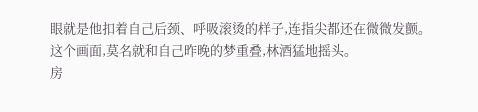眼就是他扣着自己后颈、呼吸滚烫的样子,连指尖都还在微微发颤。这个画面,莫名就和自己昨晚的梦重叠,林酒猛地摇头。
房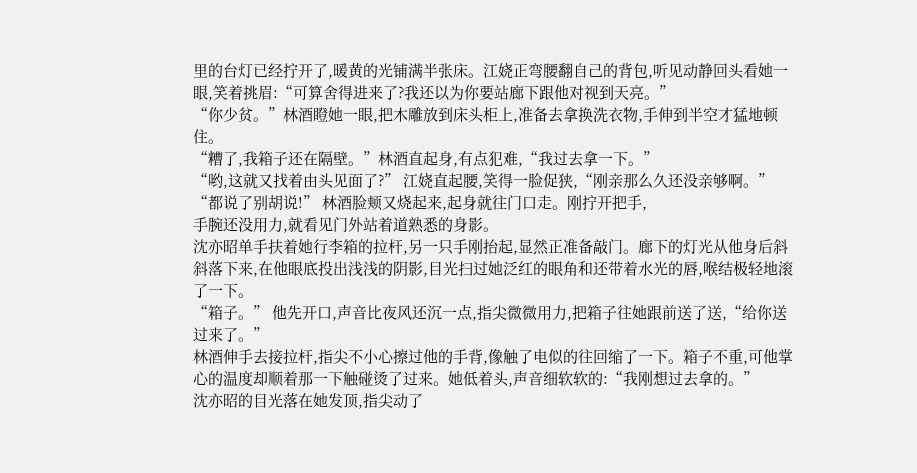里的台灯已经拧开了,暖黄的光铺满半张床。江娆正弯腰翻自己的背包,听见动静回头看她一眼,笑着挑眉:“可算舍得进来了?我还以为你要站廊下跟他对视到天亮。”
“你少贫。”林酒瞪她一眼,把木雕放到床头柜上,准备去拿换洗衣物,手伸到半空才猛地顿住。
“糟了,我箱子还在隔壁。”林酒直起身,有点犯难,“我过去拿一下。”
“哟,这就又找着由头见面了?” 江娆直起腰,笑得一脸促狭,“刚亲那么久还没亲够啊。”
“都说了别胡说!” 林酒脸颊又烧起来,起身就往门口走。刚拧开把手,
手腕还没用力,就看见门外站着道熟悉的身影。
沈亦昭单手扶着她行李箱的拉杆,另一只手刚抬起,显然正准备敲门。廊下的灯光从他身后斜斜落下来,在他眼底投出浅浅的阴影,目光扫过她泛红的眼角和还带着水光的唇,喉结极轻地滚了一下。
“箱子。” 他先开口,声音比夜风还沉一点,指尖微微用力,把箱子往她跟前送了送,“给你送过来了。”
林酒伸手去接拉杆,指尖不小心擦过他的手背,像触了电似的往回缩了一下。箱子不重,可他掌心的温度却顺着那一下触碰烫了过来。她低着头,声音细软软的:“我刚想过去拿的。”
沈亦昭的目光落在她发顶,指尖动了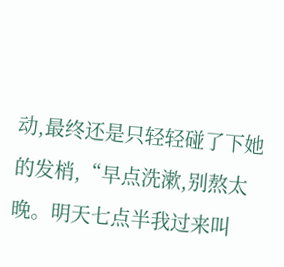动,最终还是只轻轻碰了下她的发梢,“早点洗漱,别熬太晚。明天七点半我过来叫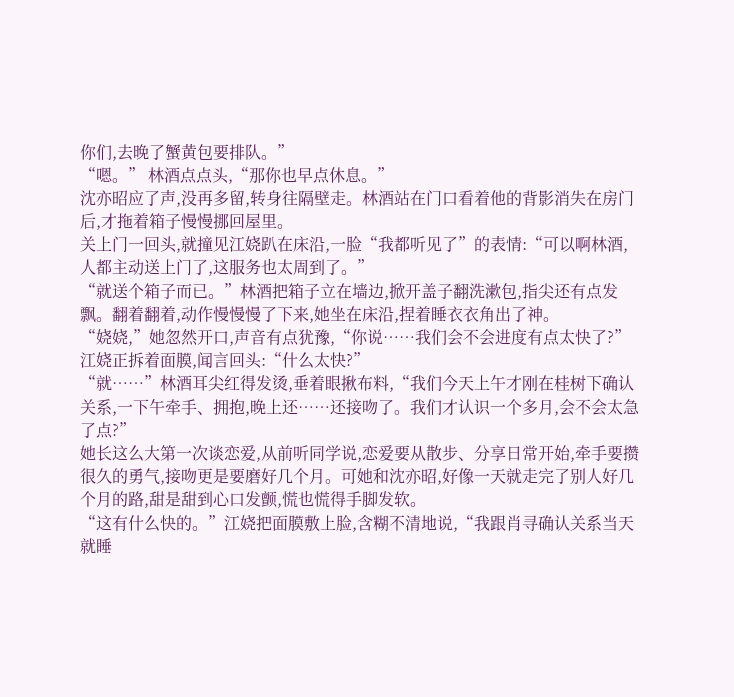你们,去晚了蟹黄包要排队。”
“嗯。” 林酒点点头,“那你也早点休息。”
沈亦昭应了声,没再多留,转身往隔壁走。林酒站在门口看着他的背影消失在房门后,才拖着箱子慢慢挪回屋里。
关上门一回头,就撞见江娆趴在床沿,一脸“我都听见了”的表情:“可以啊林酒,人都主动送上门了,这服务也太周到了。”
“就送个箱子而已。”林酒把箱子立在墙边,掀开盖子翻洗漱包,指尖还有点发飘。翻着翻着,动作慢慢慢了下来,她坐在床沿,捏着睡衣衣角出了神。
“娆娆,”她忽然开口,声音有点犹豫,“你说……我们会不会进度有点太快了?”江娆正拆着面膜,闻言回头:“什么太快?”
“就……”林酒耳尖红得发烫,垂着眼揪布料,“我们今天上午才刚在桂树下确认关系,一下午牵手、拥抱,晚上还……还接吻了。我们才认识一个多月,会不会太急了点?”
她长这么大第一次谈恋爱,从前听同学说,恋爱要从散步、分享日常开始,牵手要攒很久的勇气,接吻更是要磨好几个月。可她和沈亦昭,好像一天就走完了别人好几个月的路,甜是甜到心口发颤,慌也慌得手脚发软。
“这有什么快的。”江娆把面膜敷上脸,含糊不清地说,“我跟肖寻确认关系当天就睡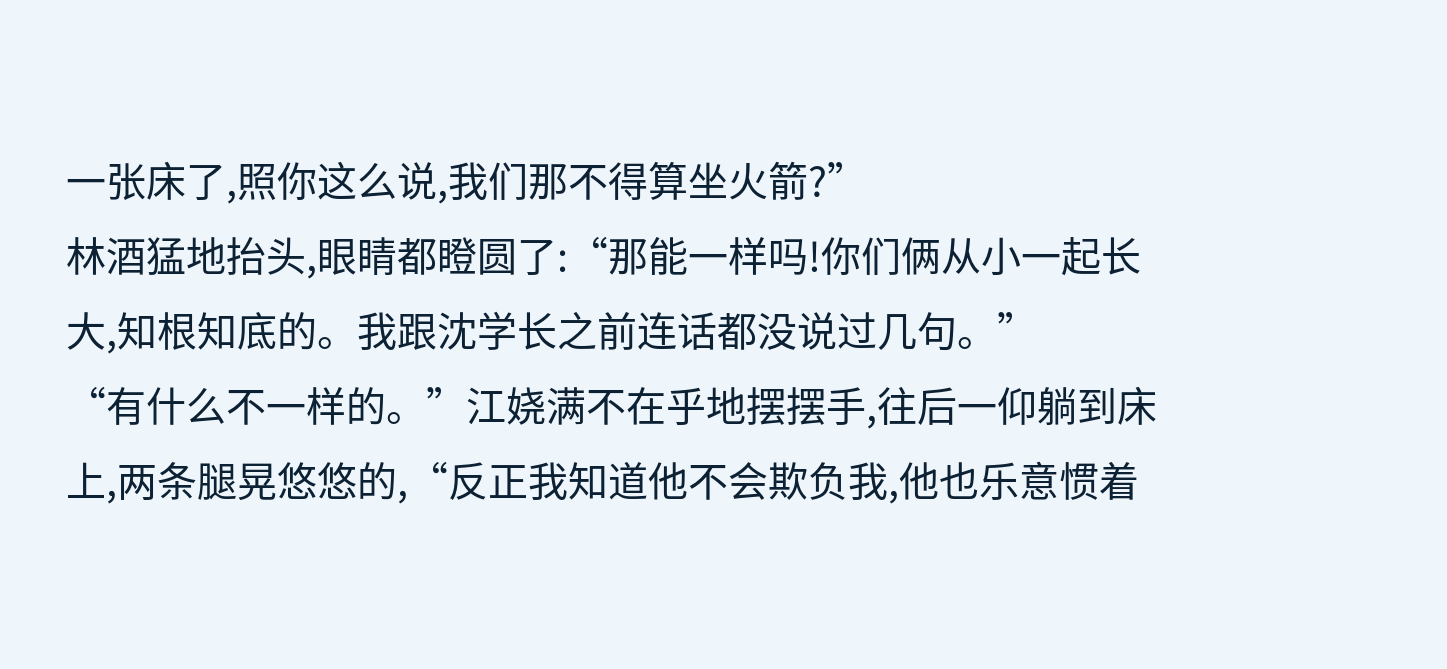一张床了,照你这么说,我们那不得算坐火箭?”
林酒猛地抬头,眼睛都瞪圆了:“那能一样吗!你们俩从小一起长大,知根知底的。我跟沈学长之前连话都没说过几句。”
“有什么不一样的。”江娆满不在乎地摆摆手,往后一仰躺到床上,两条腿晃悠悠的,“反正我知道他不会欺负我,他也乐意惯着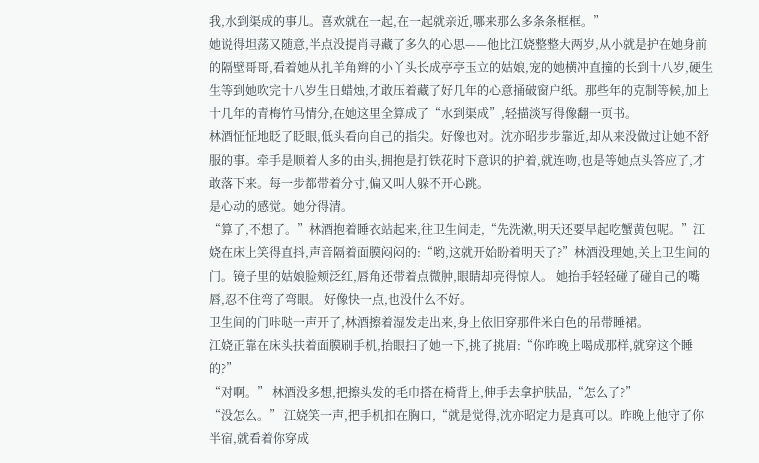我,水到渠成的事儿。喜欢就在一起,在一起就亲近,哪来那么多条条框框。”
她说得坦荡又随意,半点没提肖寻藏了多久的心思——他比江娆整整大两岁,从小就是护在她身前的隔壁哥哥,看着她从扎羊角辫的小丫头长成亭亭玉立的姑娘,宠的她横冲直撞的长到十八岁,硬生生等到她吹完十八岁生日蜡烛,才敢压着藏了好几年的心意捅破窗户纸。那些年的克制等候,加上十几年的青梅竹马情分,在她这里全算成了“水到渠成”,轻描淡写得像翻一页书。
林酒怔怔地眨了眨眼,低头看向自己的指尖。好像也对。沈亦昭步步靠近,却从来没做过让她不舒服的事。牵手是顺着人多的由头,拥抱是打铁花时下意识的护着,就连吻,也是等她点头答应了,才敢落下来。每一步都带着分寸,偏又叫人躲不开心跳。
是心动的感觉。她分得清。
“算了,不想了。”林酒抱着睡衣站起来,往卫生间走,“先洗漱,明天还要早起吃蟹黄包呢。”江娆在床上笑得直抖,声音隔着面膜闷闷的:“哟,这就开始盼着明天了?”林酒没理她,关上卫生间的门。镜子里的姑娘脸颊泛红,唇角还带着点微肿,眼睛却亮得惊人。 她抬手轻轻碰了碰自己的嘴唇,忍不住弯了弯眼。 好像快一点,也没什么不好。
卫生间的门咔哒一声开了,林酒擦着湿发走出来,身上依旧穿那件米白色的吊带睡裙。
江娆正靠在床头扶着面膜刷手机,抬眼扫了她一下,挑了挑眉:“你昨晚上喝成那样,就穿这个睡的?”
“对啊。” 林酒没多想,把擦头发的毛巾搭在椅背上,伸手去拿护肤品,“怎么了?”
“没怎么。” 江娆笑一声,把手机扣在胸口,“就是觉得,沈亦昭定力是真可以。昨晚上他守了你半宿,就看着你穿成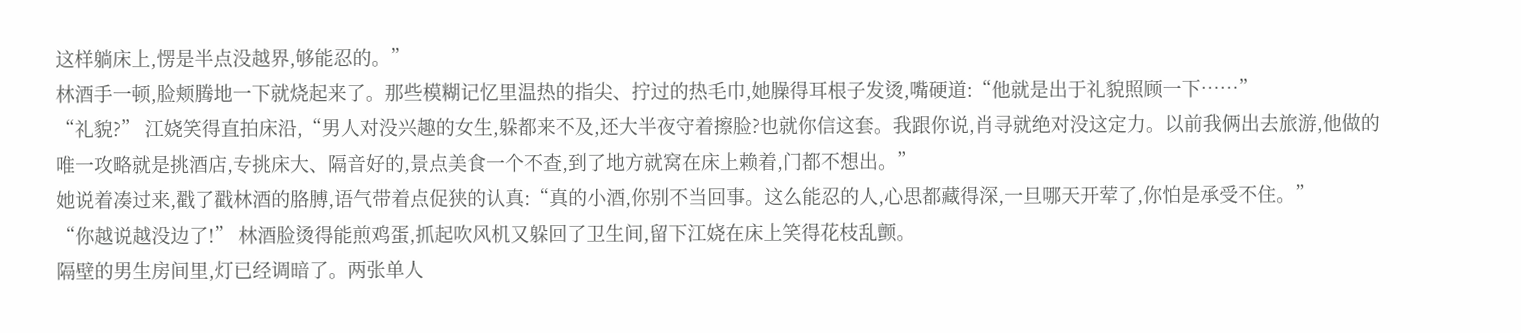这样躺床上,愣是半点没越界,够能忍的。”
林酒手一顿,脸颊腾地一下就烧起来了。那些模糊记忆里温热的指尖、拧过的热毛巾,她臊得耳根子发烫,嘴硬道:“他就是出于礼貌照顾一下……”
“礼貌?” 江娆笑得直拍床沿,“男人对没兴趣的女生,躲都来不及,还大半夜守着擦脸?也就你信这套。我跟你说,肖寻就绝对没这定力。以前我俩出去旅游,他做的唯一攻略就是挑酒店,专挑床大、隔音好的,景点美食一个不查,到了地方就窝在床上赖着,门都不想出。”
她说着凑过来,戳了戳林酒的胳膊,语气带着点促狭的认真:“真的小酒,你别不当回事。这么能忍的人,心思都藏得深,一旦哪天开荤了,你怕是承受不住。”
“你越说越没边了!” 林酒脸烫得能煎鸡蛋,抓起吹风机又躲回了卫生间,留下江娆在床上笑得花枝乱颤。
隔壁的男生房间里,灯已经调暗了。两张单人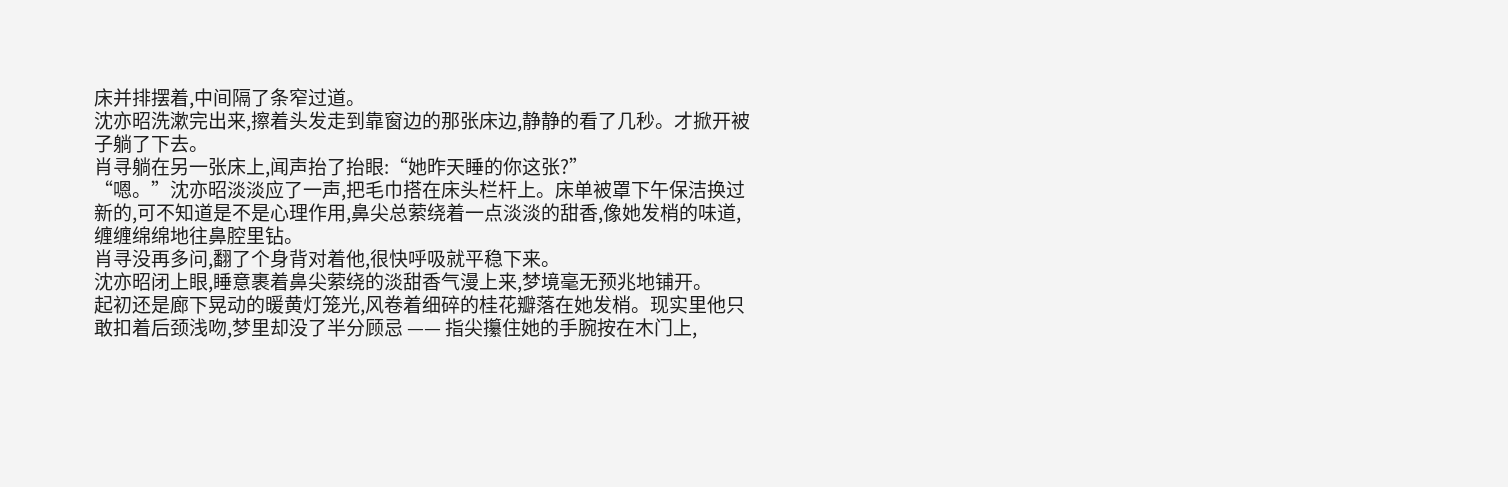床并排摆着,中间隔了条窄过道。
沈亦昭洗漱完出来,擦着头发走到靠窗边的那张床边,静静的看了几秒。才掀开被子躺了下去。
肖寻躺在另一张床上,闻声抬了抬眼:“她昨天睡的你这张?”
“嗯。”沈亦昭淡淡应了一声,把毛巾搭在床头栏杆上。床单被罩下午保洁换过新的,可不知道是不是心理作用,鼻尖总萦绕着一点淡淡的甜香,像她发梢的味道,缠缠绵绵地往鼻腔里钻。
肖寻没再多问,翻了个身背对着他,很快呼吸就平稳下来。
沈亦昭闭上眼,睡意裹着鼻尖萦绕的淡甜香气漫上来,梦境毫无预兆地铺开。
起初还是廊下晃动的暖黄灯笼光,风卷着细碎的桂花瓣落在她发梢。现实里他只敢扣着后颈浅吻,梦里却没了半分顾忌 —— 指尖攥住她的手腕按在木门上,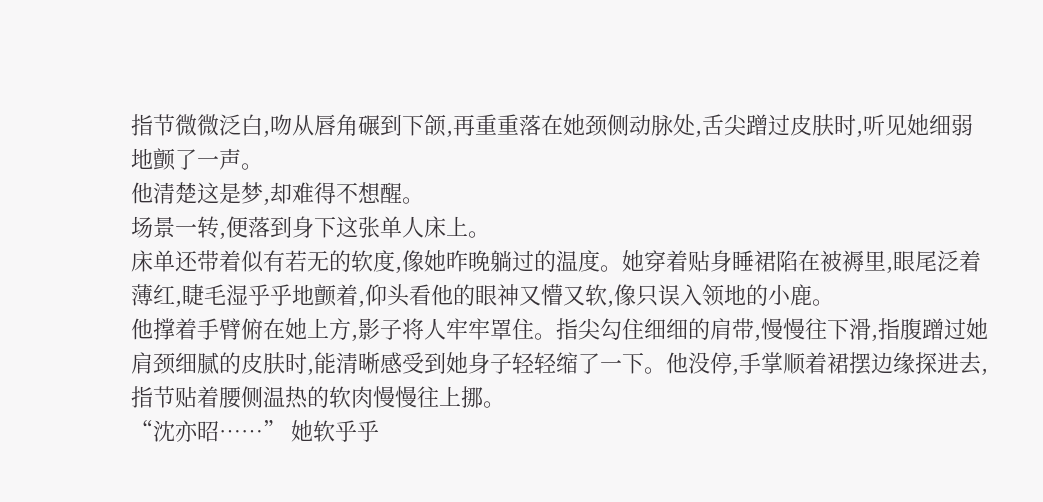指节微微泛白,吻从唇角碾到下颌,再重重落在她颈侧动脉处,舌尖蹭过皮肤时,听见她细弱地颤了一声。
他清楚这是梦,却难得不想醒。
场景一转,便落到身下这张单人床上。
床单还带着似有若无的软度,像她昨晚躺过的温度。她穿着贴身睡裙陷在被褥里,眼尾泛着薄红,睫毛湿乎乎地颤着,仰头看他的眼神又懵又软,像只误入领地的小鹿。
他撑着手臂俯在她上方,影子将人牢牢罩住。指尖勾住细细的肩带,慢慢往下滑,指腹蹭过她肩颈细腻的皮肤时,能清晰感受到她身子轻轻缩了一下。他没停,手掌顺着裙摆边缘探进去,指节贴着腰侧温热的软肉慢慢往上挪。
“沈亦昭……” 她软乎乎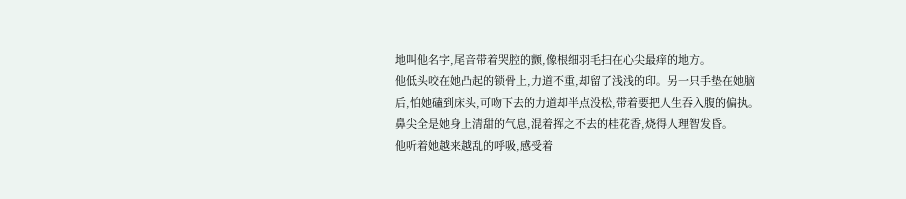地叫他名字,尾音带着哭腔的颤,像根细羽毛扫在心尖最痒的地方。
他低头咬在她凸起的锁骨上,力道不重,却留了浅浅的印。另一只手垫在她脑后,怕她磕到床头,可吻下去的力道却半点没松,带着要把人生吞入腹的偏执。鼻尖全是她身上清甜的气息,混着挥之不去的桂花香,烧得人理智发昏。
他听着她越来越乱的呼吸,感受着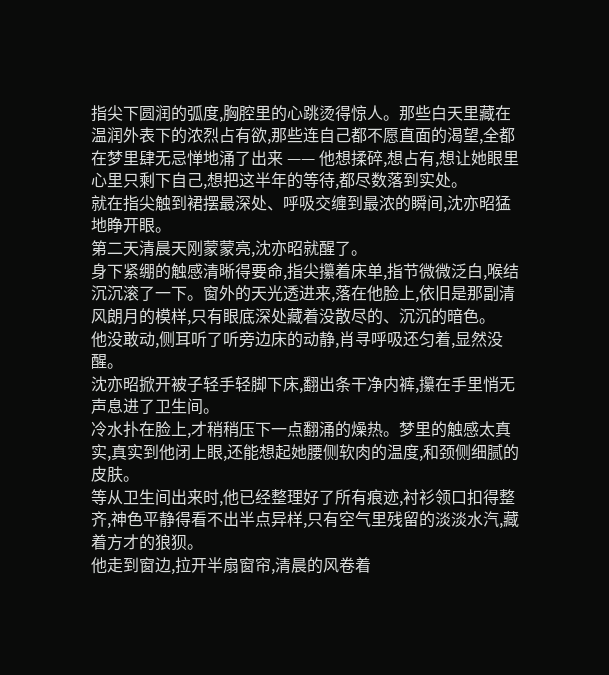指尖下圆润的弧度,胸腔里的心跳烫得惊人。那些白天里藏在温润外表下的浓烈占有欲,那些连自己都不愿直面的渴望,全都在梦里肆无忌惮地涌了出来 —— 他想揉碎,想占有,想让她眼里心里只剩下自己,想把这半年的等待,都尽数落到实处。
就在指尖触到裙摆最深处、呼吸交缠到最浓的瞬间,沈亦昭猛地睁开眼。
第二天清晨天刚蒙蒙亮,沈亦昭就醒了。
身下紧绷的触感清晰得要命,指尖攥着床单,指节微微泛白,喉结沉沉滚了一下。窗外的天光透进来,落在他脸上,依旧是那副清风朗月的模样,只有眼底深处藏着没散尽的、沉沉的暗色。
他没敢动,侧耳听了听旁边床的动静,肖寻呼吸还匀着,显然没醒。
沈亦昭掀开被子轻手轻脚下床,翻出条干净内裤,攥在手里悄无声息进了卫生间。
冷水扑在脸上,才稍稍压下一点翻涌的燥热。梦里的触感太真实,真实到他闭上眼,还能想起她腰侧软肉的温度,和颈侧细腻的皮肤。
等从卫生间出来时,他已经整理好了所有痕迹,衬衫领口扣得整齐,神色平静得看不出半点异样,只有空气里残留的淡淡水汽,藏着方才的狼狈。
他走到窗边,拉开半扇窗帘,清晨的风卷着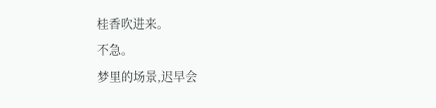桂香吹进来。
不急。
梦里的场景,迟早会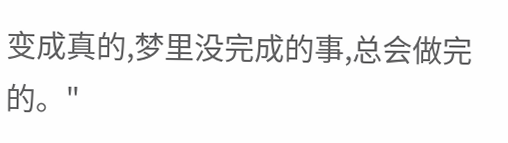变成真的,梦里没完成的事,总会做完的。"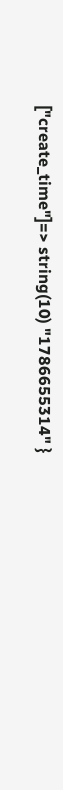["create_time"]=> string(10) "1786655314" }